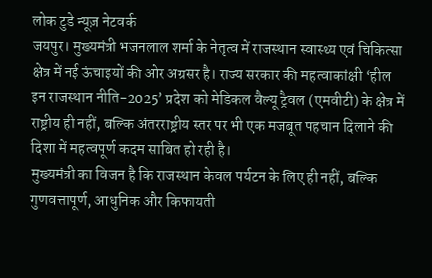लोक टुडे न्यूज़ नेटवर्क
जयपुर। मुख्यमंत्री भजनलाल शर्मा के नेतृत्व में राजस्थान स्वास्थ्य एवं चिकित्सा क्षेत्र में नई ऊंचाइयों की ओर अग्रसर है। राज्य सरकार की महत्वाकांक्षी ‘हील इन राजस्थान नीति-2025’ प्रदेश को मेडिकल वैल्यू ट्रैवल (एमवीटी) के क्षेत्र में राष्ट्रीय ही नहीं, बल्कि अंतरराष्ट्रीय स्तर पर भी एक मजबूत पहचान दिलाने की दिशा में महत्वपूर्ण कदम साबित हो रही है।
मुख्यमंत्री का विजन है कि राजस्थान केवल पर्यटन के लिए ही नहीं, बल्कि गुणवत्तापूर्ण, आधुनिक और किफायती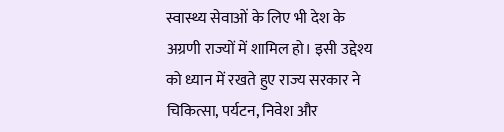स्वास्थ्य सेवाओं के लिए भी देश के अग्रणी राज्यों में शामिल हो। इसी उद्देश्य को ध्यान में रखते हुए राज्य सरकार ने चिकित्सा, पर्यटन, निवेश और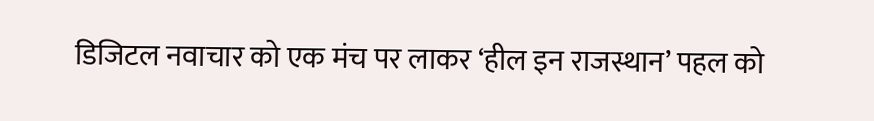डिजिटल नवाचार को एक मंच पर लाकर ‘हील इन राजस्थान’ पहल को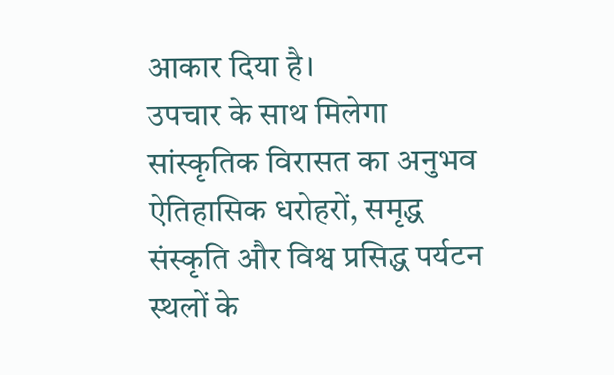आकार दिया है।
उपचार के साथ मिलेगा सांस्कृतिक विरासत का अनुभव
ऐतिहासिक धरोहरों, समृद्ध संस्कृति और विश्व प्रसिद्ध पर्यटन स्थलों के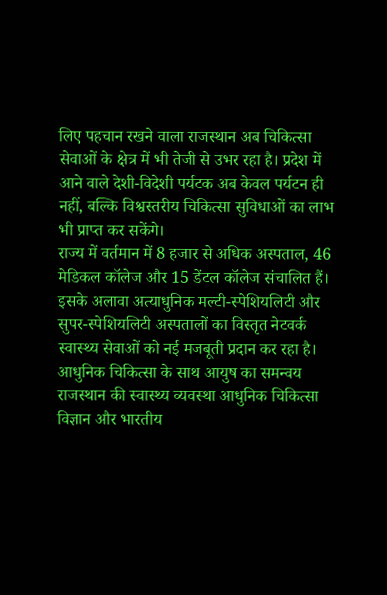लिए पहचान रखने वाला राजस्थान अब चिकित्सा सेवाओं के क्षेत्र में भी तेजी से उभर रहा है। प्रदेश में आने वाले देशी-विदेशी पर्यटक अब केवल पर्यटन ही नहीं, बल्कि विश्वस्तरीय चिकित्सा सुविधाओं का लाभ भी प्राप्त कर सकेंगे।
राज्य में वर्तमान में 8 हजार से अधिक अस्पताल, 46 मेडिकल कॉलेज और 15 डेंटल कॉलेज संचालित हैं। इसके अलावा अत्याधुनिक मल्टी-स्पेशियलिटी और सुपर-स्पेशियलिटी अस्पतालों का विस्तृत नेटवर्क स्वास्थ्य सेवाओं को नई मजबूती प्रदान कर रहा है।
आधुनिक चिकित्सा के साथ आयुष का समन्वय
राजस्थान की स्वास्थ्य व्यवस्था आधुनिक चिकित्सा विज्ञान और भारतीय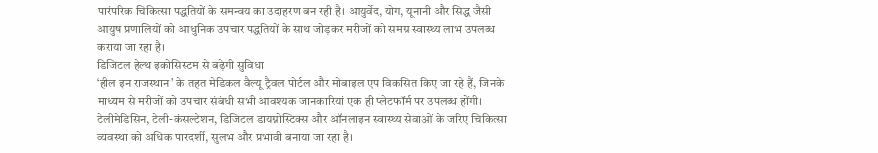पारंपरिक चिकित्सा पद्धतियों के समन्वय का उदाहरण बन रही है। आयुर्वेद, योग, यूनानी और सिद्ध जैसी आयुष प्रणालियों को आधुनिक उपचार पद्धतियों के साथ जोड़कर मरीजों को समग्र स्वास्थ्य लाभ उपलब्ध कराया जा रहा है।
डिजिटल हेल्थ इकोसिस्टम से बढ़ेगी सुविधा
‘हील इन राजस्थान’ के तहत मेडिकल वैल्यू ट्रैवल पोर्टल और मोबाइल एप विकसित किए जा रहे हैं, जिनके माध्यम से मरीजों को उपचार संबंधी सभी आवश्यक जानकारियां एक ही प्लेटफॉर्म पर उपलब्ध होंगी।
टेलीमेडिसिन, टेली-कंसल्टेशन, डिजिटल डायग्नोस्टिक्स और ऑनलाइन स्वास्थ्य सेवाओं के जरिए चिकित्सा व्यवस्था को अधिक पारदर्शी, सुलभ और प्रभावी बनाया जा रहा है।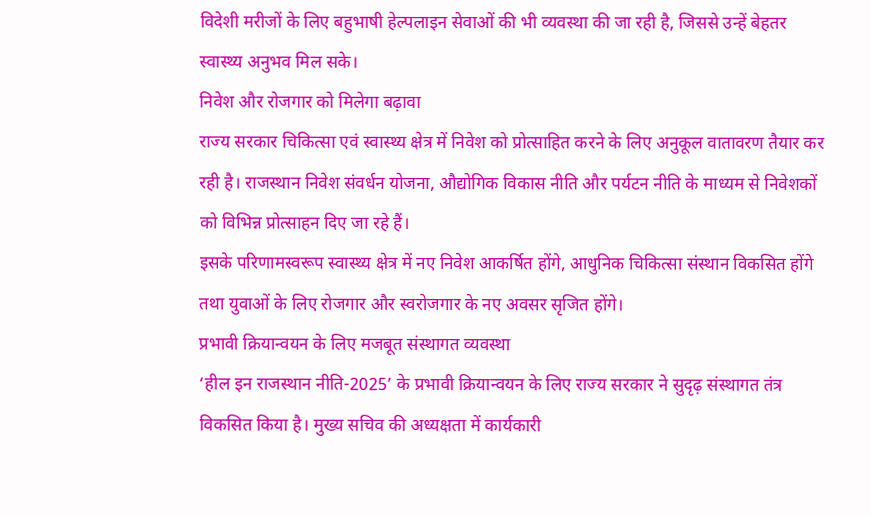विदेशी मरीजों के लिए बहुभाषी हेल्पलाइन सेवाओं की भी व्यवस्था की जा रही है, जिससे उन्हें बेहतर स्वास्थ्य अनुभव मिल सके।
निवेश और रोजगार को मिलेगा बढ़ावा
राज्य सरकार चिकित्सा एवं स्वास्थ्य क्षेत्र में निवेश को प्रोत्साहित करने के लिए अनुकूल वातावरण तैयार कर रही है। राजस्थान निवेश संवर्धन योजना, औद्योगिक विकास नीति और पर्यटन नीति के माध्यम से निवेशकों को विभिन्न प्रोत्साहन दिए जा रहे हैं।
इसके परिणामस्वरूप स्वास्थ्य क्षेत्र में नए निवेश आकर्षित होंगे, आधुनिक चिकित्सा संस्थान विकसित होंगे तथा युवाओं के लिए रोजगार और स्वरोजगार के नए अवसर सृजित होंगे।
प्रभावी क्रियान्वयन के लिए मजबूत संस्थागत व्यवस्था
‘हील इन राजस्थान नीति-2025’ के प्रभावी क्रियान्वयन के लिए राज्य सरकार ने सुदृढ़ संस्थागत तंत्र विकसित किया है। मुख्य सचिव की अध्यक्षता में कार्यकारी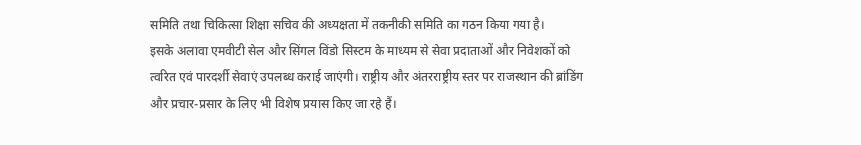समिति तथा चिकित्सा शिक्षा सचिव की अध्यक्षता में तकनीकी समिति का गठन किया गया है।
इसके अलावा एमवीटी सेल और सिंगल विंडो सिस्टम के माध्यम से सेवा प्रदाताओं और निवेशकों को त्वरित एवं पारदर्शी सेवाएं उपलब्ध कराई जाएंगी। राष्ट्रीय और अंतरराष्ट्रीय स्तर पर राजस्थान की ब्रांडिंग और प्रचार-प्रसार के लिए भी विशेष प्रयास किए जा रहे हैं।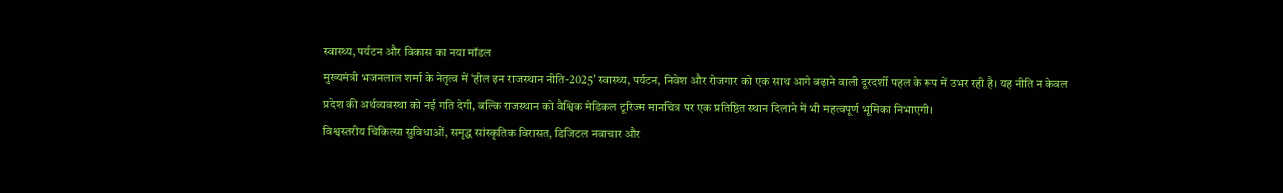स्वास्थ्य, पर्यटन और विकास का नया मॉडल
मुख्यमंत्री भजनलाल शर्मा के नेतृत्व में ‘हील इन राजस्थान नीति-2025’ स्वास्थ्य, पर्यटन, निवेश और रोजगार को एक साथ आगे बढ़ाने वाली दूरदर्शी पहल के रूप में उभर रही है। यह नीति न केवल प्रदेश की अर्थव्यवस्था को नई गति देगी, बल्कि राजस्थान को वैश्विक मेडिकल टूरिज्म मानचित्र पर एक प्रतिष्ठित स्थान दिलाने में भी महत्वपूर्ण भूमिका निभाएगी।
विश्वस्तरीय चिकित्सा सुविधाओं, समृद्ध सांस्कृतिक विरासत, डिजिटल नवाचार और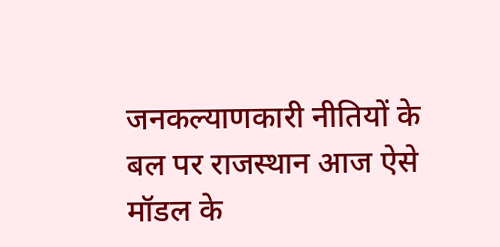जनकल्याणकारी नीतियों के बल पर राजस्थान आज ऐसे मॉडल के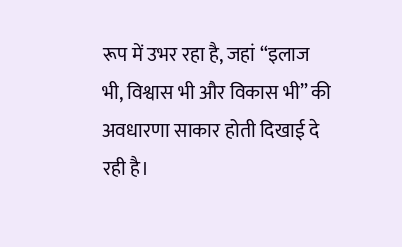रूप में उभर रहा है, जहां “इलाज भी, विश्वास भी और विकास भी” की अवधारणा साकार होती दिखाई दे रही है।